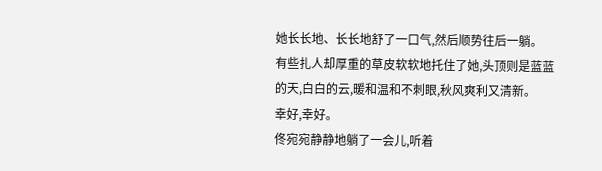她长长地、长长地舒了一口气,然后顺势往后一躺。
有些扎人却厚重的草皮软软地托住了她,头顶则是蓝蓝的天,白白的云,暖和温和不刺眼,秋风爽利又清新。
幸好,幸好。
佟宛宛静静地躺了一会儿,听着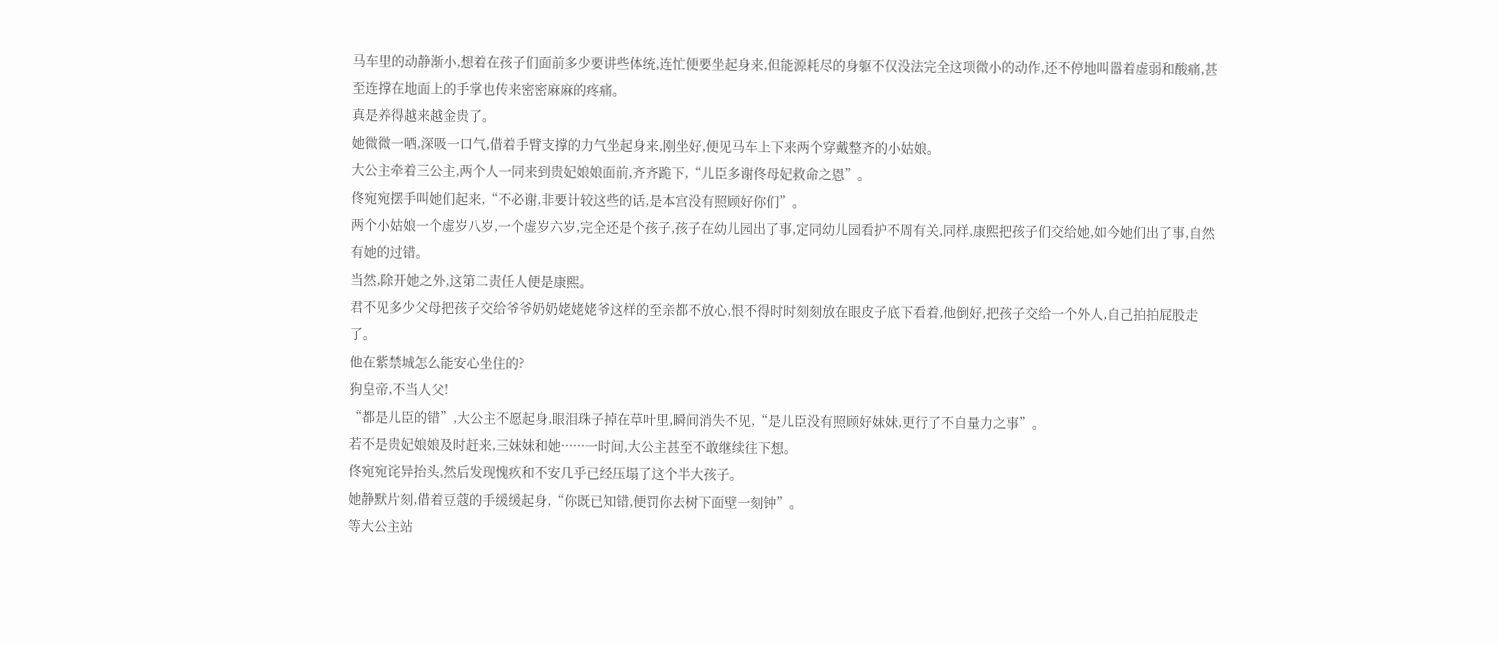马车里的动静渐小,想着在孩子们面前多少要讲些体统,连忙便要坐起身来,但能源耗尽的身躯不仅没法完全这项微小的动作,还不停地叫嚣着虚弱和酸痛,甚至连撑在地面上的手掌也传来密密麻麻的疼痛。
真是养得越来越金贵了。
她微微一哂,深吸一口气,借着手臂支撑的力气坐起身来,刚坐好,便见马车上下来两个穿戴整齐的小姑娘。
大公主牵着三公主,两个人一同来到贵妃娘娘面前,齐齐跪下,“儿臣多谢佟母妃救命之恩”。
佟宛宛摆手叫她们起来,“不必谢,非要计较这些的话,是本宫没有照顾好你们”。
两个小姑娘一个虚岁八岁,一个虚岁六岁,完全还是个孩子,孩子在幼儿园出了事,定同幼儿园看护不周有关,同样,康熙把孩子们交给她,如今她们出了事,自然有她的过错。
当然,除开她之外,这第二责任人便是康熙。
君不见多少父母把孩子交给爷爷奶奶姥姥姥爷这样的至亲都不放心,恨不得时时刻刻放在眼皮子底下看着,他倒好,把孩子交给一个外人,自己拍拍屁股走了。
他在紫禁城怎么能安心坐住的?
狗皇帝,不当人父!
“都是儿臣的错”,大公主不愿起身,眼泪珠子掉在草叶里,瞬间消失不见,“是儿臣没有照顾好妹妹,更行了不自量力之事”。
若不是贵妃娘娘及时赶来,三妹妹和她······一时间,大公主甚至不敢继续往下想。
佟宛宛诧异抬头,然后发现愧疚和不安几乎已经压塌了这个半大孩子。
她静默片刻,借着豆蔻的手缓缓起身,“你既已知错,便罚你去树下面壁一刻钟”。
等大公主站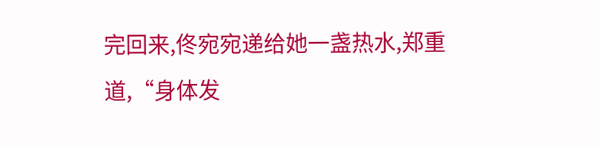完回来,佟宛宛递给她一盏热水,郑重道,“身体发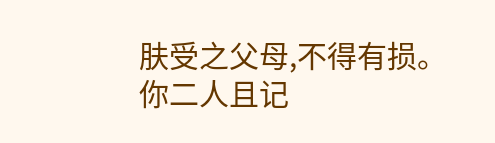肤受之父母,不得有损。你二人且记